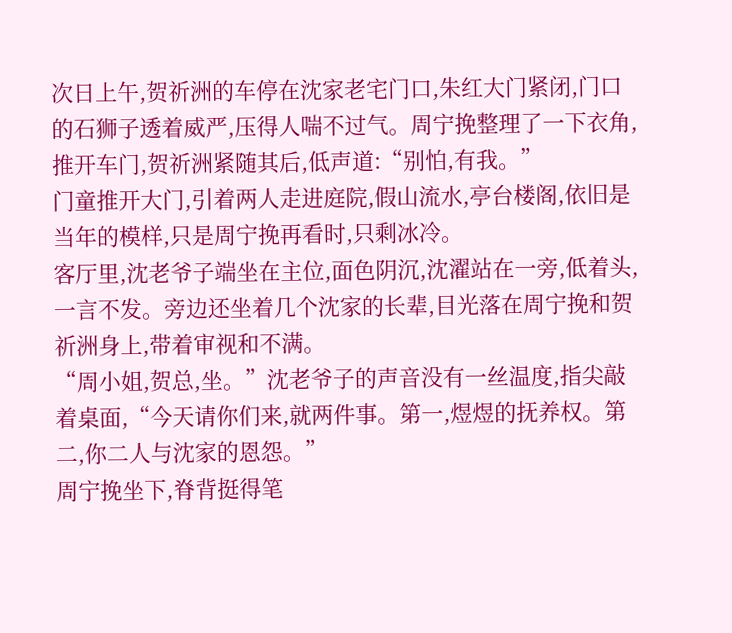次日上午,贺祈洲的车停在沈家老宅门口,朱红大门紧闭,门口的石狮子透着威严,压得人喘不过气。周宁挽整理了一下衣角,推开车门,贺祈洲紧随其后,低声道:“别怕,有我。”
门童推开大门,引着两人走进庭院,假山流水,亭台楼阁,依旧是当年的模样,只是周宁挽再看时,只剩冰冷。
客厅里,沈老爷子端坐在主位,面色阴沉,沈濯站在一旁,低着头,一言不发。旁边还坐着几个沈家的长辈,目光落在周宁挽和贺祈洲身上,带着审视和不满。
“周小姐,贺总,坐。”沈老爷子的声音没有一丝温度,指尖敲着桌面,“今天请你们来,就两件事。第一,煜煜的抚养权。第二,你二人与沈家的恩怨。”
周宁挽坐下,脊背挺得笔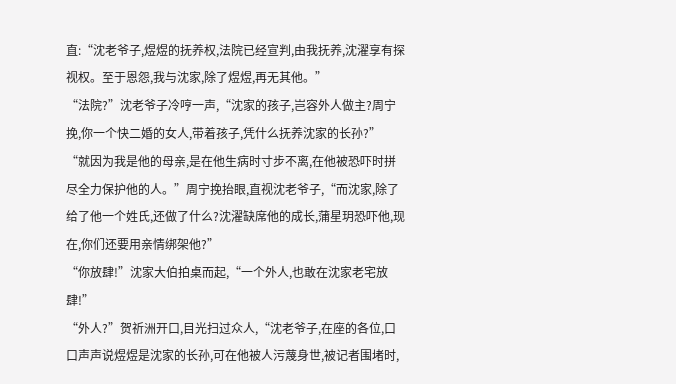直:“沈老爷子,煜煜的抚养权,法院已经宣判,由我抚养,沈濯享有探视权。至于恩怨,我与沈家,除了煜煜,再无其他。”
“法院?”沈老爷子冷哼一声,“沈家的孩子,岂容外人做主?周宁挽,你一个快二婚的女人,带着孩子,凭什么抚养沈家的长孙?”
“就因为我是他的母亲,是在他生病时寸步不离,在他被恐吓时拼尽全力保护他的人。”周宁挽抬眼,直视沈老爷子,“而沈家,除了给了他一个姓氏,还做了什么?沈濯缺席他的成长,蒲星玥恐吓他,现在,你们还要用亲情绑架他?”
“你放肆!”沈家大伯拍桌而起,“一个外人,也敢在沈家老宅放肆!”
“外人?”贺祈洲开口,目光扫过众人,“沈老爷子,在座的各位,口口声声说煜煜是沈家的长孙,可在他被人污蔑身世,被记者围堵时,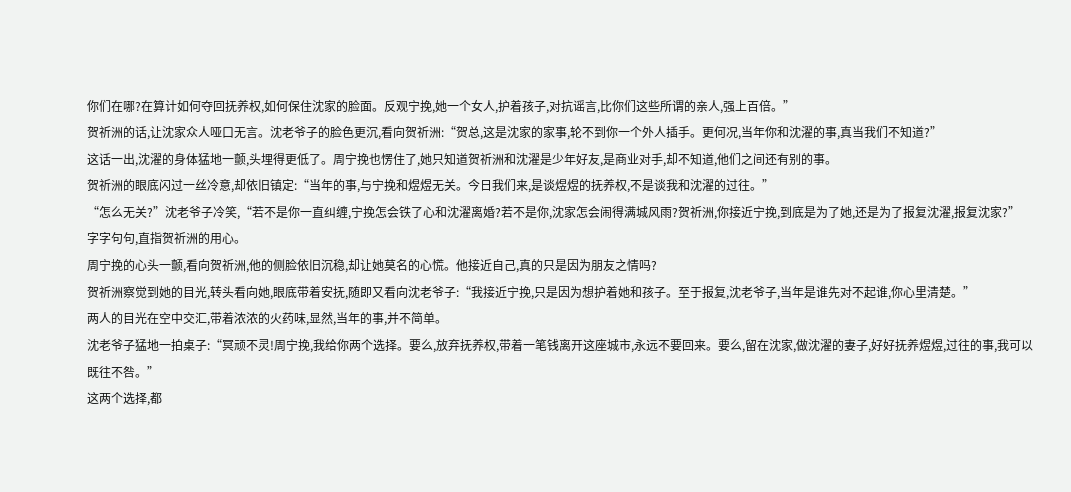你们在哪?在算计如何夺回抚养权,如何保住沈家的脸面。反观宁挽,她一个女人,护着孩子,对抗谣言,比你们这些所谓的亲人,强上百倍。”
贺祈洲的话,让沈家众人哑口无言。沈老爷子的脸色更沉,看向贺祈洲:“贺总,这是沈家的家事,轮不到你一个外人插手。更何况,当年你和沈濯的事,真当我们不知道?”
这话一出,沈濯的身体猛地一颤,头埋得更低了。周宁挽也愣住了,她只知道贺祈洲和沈濯是少年好友,是商业对手,却不知道,他们之间还有别的事。
贺祈洲的眼底闪过一丝冷意,却依旧镇定:“当年的事,与宁挽和煜煜无关。今日我们来,是谈煜煜的抚养权,不是谈我和沈濯的过往。”
“怎么无关?”沈老爷子冷笑,“若不是你一直纠缠,宁挽怎会铁了心和沈濯离婚?若不是你,沈家怎会闹得满城风雨?贺祈洲,你接近宁挽,到底是为了她,还是为了报复沈濯,报复沈家?”
字字句句,直指贺祈洲的用心。
周宁挽的心头一颤,看向贺祈洲,他的侧脸依旧沉稳,却让她莫名的心慌。他接近自己,真的只是因为朋友之情吗?
贺祈洲察觉到她的目光,转头看向她,眼底带着安抚,随即又看向沈老爷子:“我接近宁挽,只是因为想护着她和孩子。至于报复,沈老爷子,当年是谁先对不起谁,你心里清楚。”
两人的目光在空中交汇,带着浓浓的火药味,显然,当年的事,并不简单。
沈老爷子猛地一拍桌子:“冥顽不灵!周宁挽,我给你两个选择。要么,放弃抚养权,带着一笔钱离开这座城市,永远不要回来。要么,留在沈家,做沈濯的妻子,好好抚养煜煜,过往的事,我可以既往不咎。”
这两个选择,都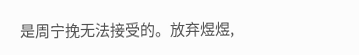是周宁挽无法接受的。放弃煜煜,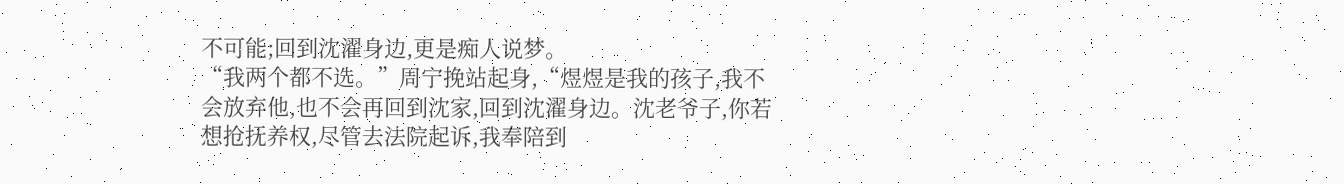不可能;回到沈濯身边,更是痴人说梦。
“我两个都不选。”周宁挽站起身,“煜煜是我的孩子,我不会放弃他,也不会再回到沈家,回到沈濯身边。沈老爷子,你若想抢抚养权,尽管去法院起诉,我奉陪到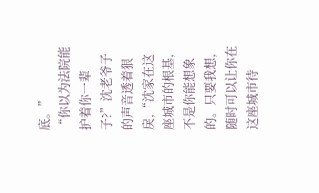底。”
“你以为法院能护着你一辈子?”沈老爷子的声音透着狠戾,“沈家在这座城市的根基,不是你能想象的。只要我想,随时可以让你在这座城市待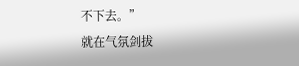不下去。”
就在气氛剑拔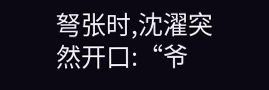弩张时,沈濯突然开口:“爷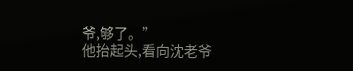爷,够了。”
他抬起头,看向沈老爷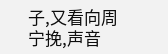子,又看向周宁挽,声音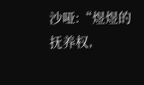沙哑:“煜煜的抚养权,